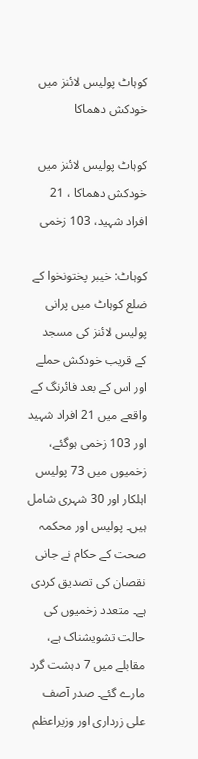کوہاٹ پولیس لائنز میں خودکش دھماکا

کوہاٹ پولیس لائنز میں خودکش دھماکا ، 21 افراد شہید، 103 زخمی

کوہاٹ: خیبر پختونخوا کے ضلع کوہاٹ میں پرانی پولیس لائنز کی مسجد کے قریب خودکش حملے اور اس کے بعد فائرنگ کے واقعے میں 21 افراد شہید اور 103 زخمی ہوگئے، زخمیوں میں 73 پولیس اہلکار اور 30 شہری شامل ہیں۔ پولیس اور محکمہ صحت کے حکام نے جانی نقصان کی تصدیق کردی ہے۔ متعدد زخمیوں کی حالت تشویشناک ہے، مقابلے میں 7 دہشت گرد مارے گئے۔ صدر آصف علی زرداری اور وزیراعظم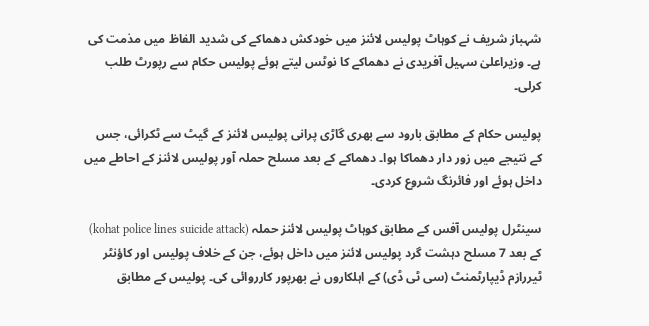شہباز شریف نے کوہاٹ پولیس لائنز میں خودکش دھماکے کی شدید الفاظ میں مذمت کی ہے۔ وزیراعلیٰ سہیل آفریدی نے دھماکے کا نوٹس لیتے ہوئے پولیس حکام سے رپورٹ طلب کرلی۔

پولیس حکام کے مطابق بارود سے بھری گاڑی پرانی پولیس لائنز کے گیٹ سے ٹکرائی، جس کے نتیجے میں زور دار دھماکا ہوا۔ دھماکے کے بعد مسلح حملہ آور پولیس لائنز کے احاطے میں داخل ہوئے اور فائرنگ شروع کردی۔

سینٹرل پولیس آفس کے مطابق کوہاٹ پولیس لائنز حملہ (kohat police lines suicide attack) کے بعد 7 مسلح دہشت گرد پولیس لائنز میں داخل ہوئے، جن کے خلاف پولیس اور کاؤنٹر ٹیررازم ڈیپارٹمنٹ (سی ٹی ڈی) کے اہلکاروں نے بھرپور کارروائی کی۔ پولیس کے مطابق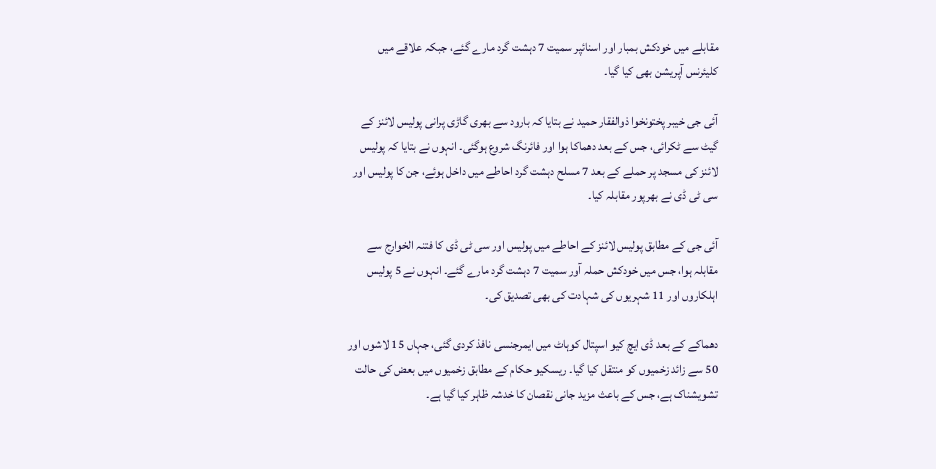مقابلے میں خودکش بمبار اور اسنائپر سمیت 7 دہشت گرد مارے گئے، جبکہ علاقے میں کلیئرنس آپریشن بھی کیا گیا۔

آئی جی خیبر پختونخوا ذوالفقار حمید نے بتایا کہ بارود سے بھری گاڑی پرانی پولیس لائنز کے گیٹ سے ٹکرائی، جس کے بعد دھماکا ہوا اور فائرنگ شروع ہوگئی۔ انہوں نے بتایا کہ پولیس لائنز کی مسجد پر حملے کے بعد 7 مسلح دہشت گرد احاطے میں داخل ہوئے، جن کا پولیس اور سی ٹی ڈی نے بھرپور مقابلہ کیا۔

آئی جی کے مطابق پولیس لائنز کے احاطے میں پولیس اور سی ٹی ڈی کا فتنہ الخوارج سے مقابلہ ہوا، جس میں خودکش حملہ آور سمیت 7 دہشت گرد مارے گئے۔ انہوں نے 5 پولیس اہلکاروں اور 11 شہریوں کی شہادت کی بھی تصدیق کی۔

دھماکے کے بعد ڈی ایچ کیو اسپتال کوہاٹ میں ایمرجنسی نافذ کردی گئی، جہاں 15 لاشوں اور 50 سے زائد زخمیوں کو منتقل کیا گیا۔ ریسکیو حکام کے مطابق زخمیوں میں بعض کی حالت تشویشناک ہے، جس کے باعث مزید جانی نقصان کا خدشہ ظاہر کیا گیا ہے۔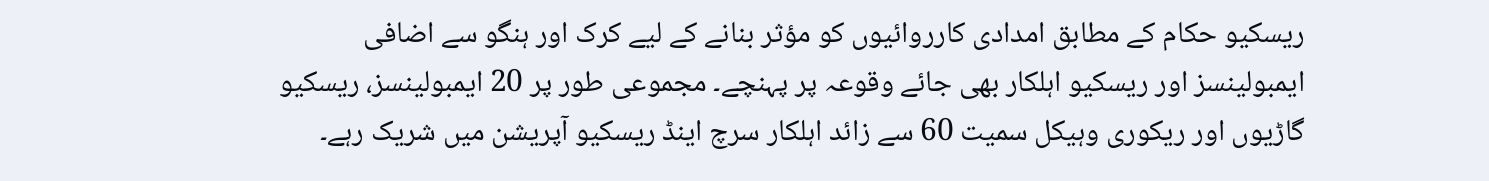ریسکیو حکام کے مطابق امدادی کارروائیوں کو مؤثر بنانے کے لیے کرک اور ہنگو سے اضافی ایمبولینسز اور ریسکیو اہلکار بھی جائے وقوعہ پر پہنچے۔ مجموعی طور پر 20 ایمبولینسز، ریسکیو گاڑیوں اور ریکوری وہیکل سمیت 60 سے زائد اہلکار سرچ اینڈ ریسکیو آپریشن میں شریک رہے۔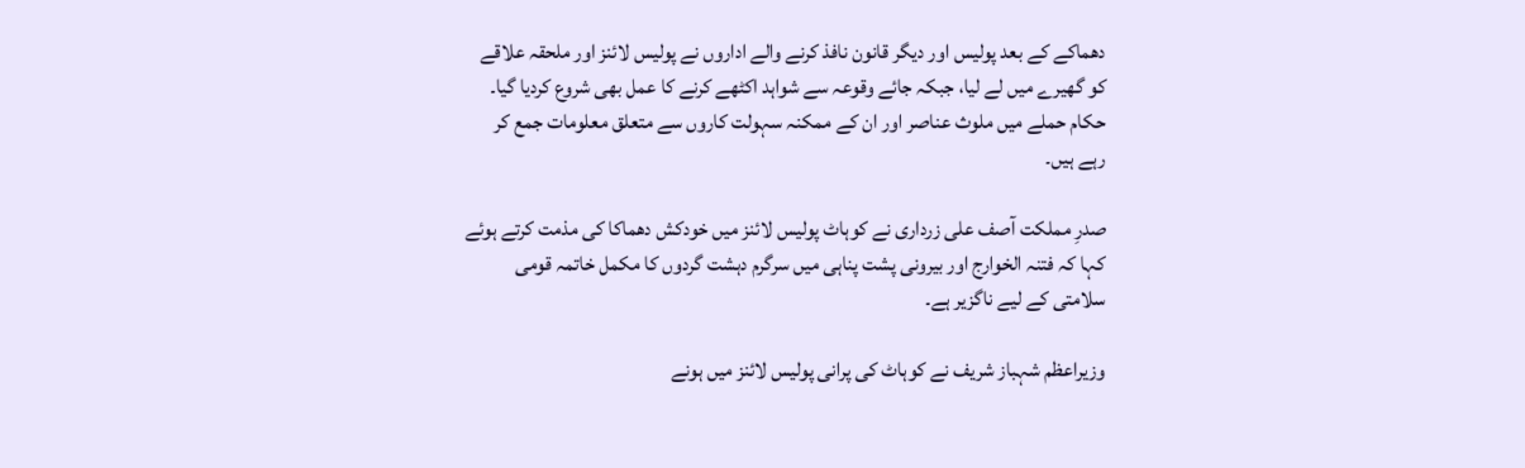دھماکے کے بعد پولیس اور دیگر قانون نافذ کرنے والے اداروں نے پولیس لائنز اور ملحقہ علاقے کو گھیرے میں لے لیا، جبکہ جائے وقوعہ سے شواہد اکٹھے کرنے کا عمل بھی شروع کردیا گیا۔ حکام حملے میں ملوث عناصر اور ان کے ممکنہ سہولت کاروں سے متعلق معلومات جمع کر رہے ہیں۔

صدرِ مملکت آصف علی زرداری نے کوہاٹ پولیس لائنز میں خودکش دھماکا کی مذمت کرتے ہوئے کہا کہ فتنہ الخوارج اور بیرونی پشت پناہی میں سرگرم دہشت گردوں کا مکمل خاتمہ قومی سلامتی کے لیے ناگزیر ہے۔

وزیراعظم شہباز شریف نے کوہاٹ کی پرانی پولیس لائنز میں ہونے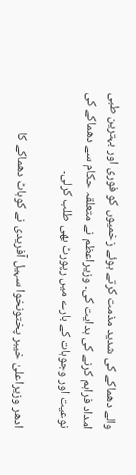والے دھماکے کی شدید مذمت کرتے ہوئے زخمیوں کو فوری اور بہترین طبی امداد فراہم کرنے کی ہدایت کی۔ وزیراعظم نے متعلقہ حکام سے دھماکے کی نوعیت اور وجوہات کے بارے میں رپورٹ بھی طلب کرلی۔

ادھر وزیراعلیٰ خیبر پختونخوا سہیل آفریدی نے کوہاٹ دھماکے کا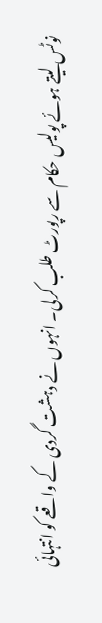نوٹس لیتے ہوئے پولیس حکام سے رپورٹ طلب کرلی۔ انہوں نے دہشت گردی کے واقعے کو انتہائی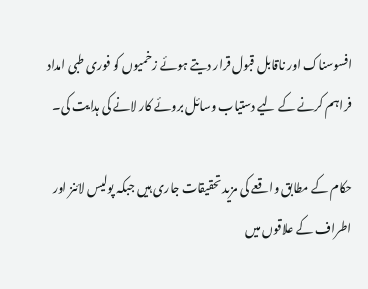افسوسناک اور ناقابل قبول قرار دیتے ہوئے زخمیوں کو فوری طبی امداد فراہم کرنے کے لیے دستیاب وسائل بروئے کار لانے کی ہدایت کی۔

حکام کے مطابق واقعے کی مزید تحقیقات جاری ہیں جبکہ پولیس لائنز اور اطراف کے علاقوں میں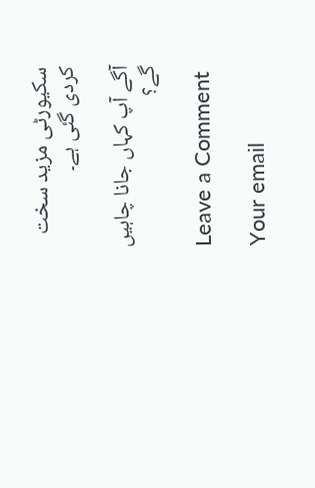سکیورٹی مزید سخت کردی گئی ہے۔

آگے آپ کہاں جانا چاہیں گے؟

Leave a Comment

Your email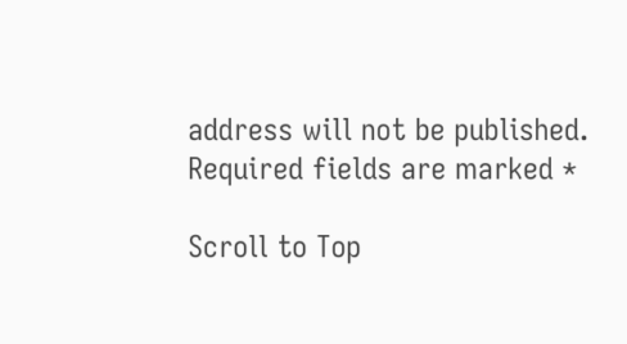address will not be published. Required fields are marked *

Scroll to Top